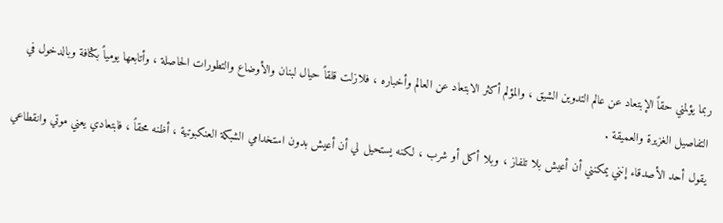ربما يؤلمني حقاً الإبتعاد عن عالم التدوين الشيق ، والمؤلم أكثر الابتعاد عن العالم وأخباره ، فلازلت قلقاً حيال لبنان والأوضاع والتطورات الحاصلة ، وأتابعها يومياً بكثافة وبالدخول في التفاصيل الغزيرة والعميقة .
يقول أحد الأصدقاء إنني يمكنني أن أعيش بلا تلفاز ، وبلا أكل أو شرب ، لكنه يستحيل لي أن أعيش بدون استخدامي الشبكة العنكبوتية ، أظنه محقاً ، فابتعادي يعني موتي وانقطاعي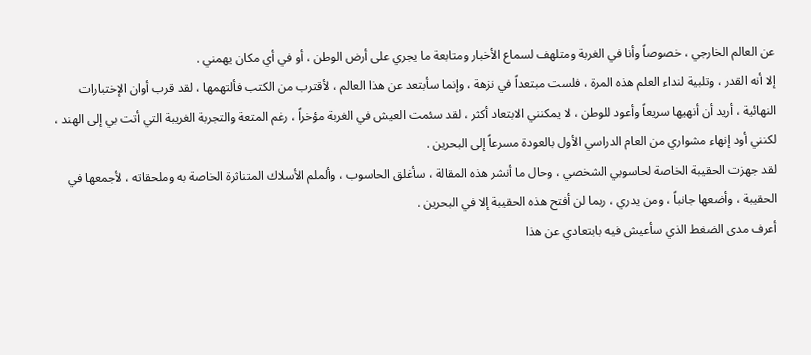عن العالم الخارجي ، خصوصاً وأنا في الغربة ومتلهف لسماع الأخبار ومتابعة ما يجري على أرض الوطن ، أو في أي مكان يهمني .
إلا أنه القدر ، وتلبية لنداء العلم هذه المرة ، فلست مبتعداً في نزهة ، وإنما سأبتعد عن هذا العالم ، لأقترب من الكتب فألتهمها ، لقد قرب أوان الإختبارات النهائية ، أريد أن أنهيها سريعاً وأعود للوطن ، لا يمكنني الابتعاد أكثر ، لقد سئمت العيش في الغربة مؤخراً ، رغم المتعة والتجربة الغريبة التي أتت بي إلى الهند ، لكنني أود إنهاء مشواري من العام الدراسي الأول بالعودة مسرعاً إلى البحرين .
لقد جهزت الحقيبة الخاصة لحاسوبي الشخصي ، وحال ما أنشر هذه المقالة ، سأغلق الحاسوب ، وألملم الأسلاك المتناثرة الخاصة به وملحقاته ، لأجمعها في الحقيبة ، وأضعها جانباً ، ومن يدري ، ربما لن أفتح هذه الحقيبة إلا في البحرين .
أعرف مدى الضغط الذي سأعيش فيه بابتعادي عن هذا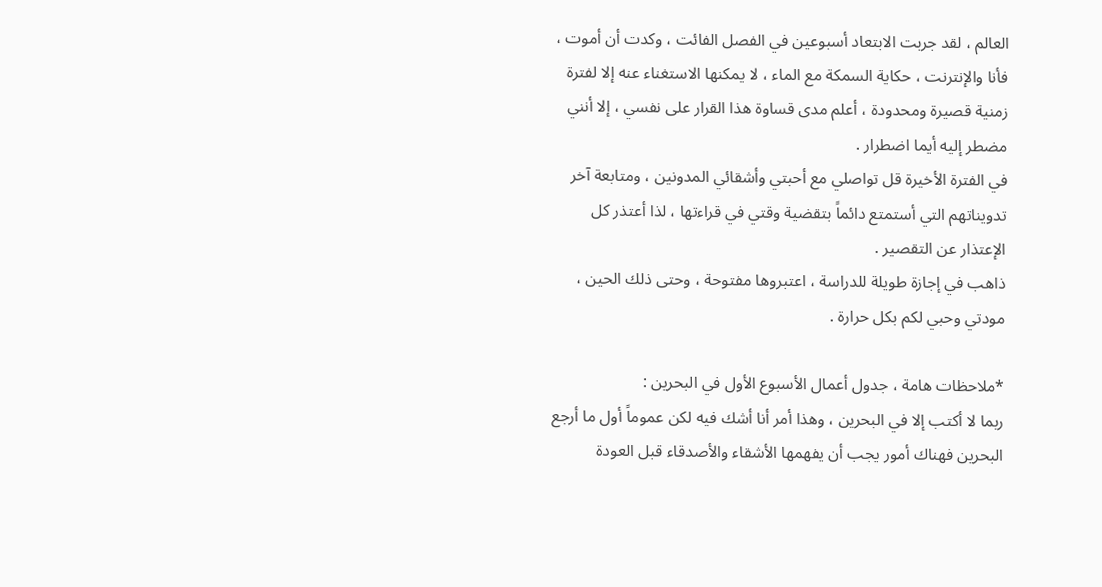العالم ، لقد جربت الابتعاد أسبوعين في الفصل الفائت ، وكدت أن أموت ، فأنا والإنترنت ، حكاية السمكة مع الماء ، لا يمكنها الاستغناء عنه إلا لفترة زمنية قصيرة ومحدودة ، أعلم مدى قساوة هذا القرار على نفسي ، إلا أنني مضطر إليه أيما اضطرار .
في الفترة الأخيرة قل تواصلي مع أحبتي وأشقائي المدونين ، ومتابعة آخر تدويناتهم التي أستمتع دائماً بتقضية وقتي في قراءتها ، لذا أعتذر كل الإعتذار عن التقصير .
ذاهب في إجازة طويلة للدراسة ، اعتبروها مفتوحة ، وحتى ذلك الحين ، مودتي وحبي لكم بكل حرارة .

*ملاحظات هامة ، جدول أعمال الأسبوع الأول في البحرين :
ربما لا أكتب إلا في البحرين ، وهذا أمر أنا أشك فيه لكن عموماً أول ما أرجع البحرين فهناك أمور يجب أن يفهمها الأشقاء والأصدقاء قبل العودة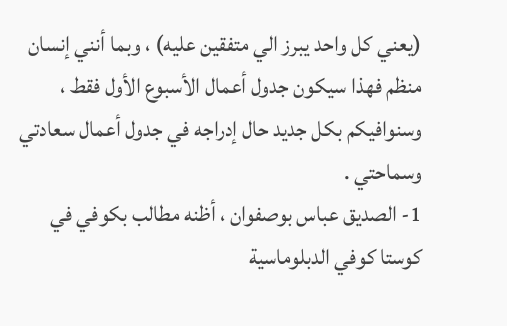(يعني كل واحد يبرز الي متفقين عليه) ، وبما أنني إنسان منظم فهذا سيكون جدول أعمال الأسبوع الأول فقط ، وسنوافيكم بكل جديد حال إدراجه في جدول أعمال سعادتي وسماحتي .
1- الصديق عباس بوصفوان ، أظنه مطالب بكوفي في كوستا كوفي الدبلوماسية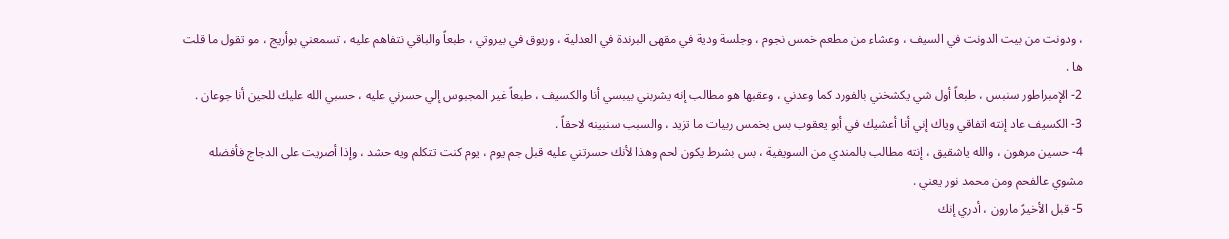، ودونت من بيت الدونت في السيف ، وعشاء من مطعم خمس نجوم ، وجلسة ودية في مقهى البرندة في العدلية ، وريوق في بيروتي ، طبعاً والباقي نتفاهم عليه ، تسمعني بوأريج ، مو تقول ما قلت ها .
2- الإمبراطور سنبس ، طبعاً أول شي يكشخني بالفورد كما وعدني ، وعقبها هو مطالب إنه يشربني بيبسي أنا والكسيف ، طبعاً غير المجبوس إلي حسرني عليه ، حسبي الله عليك للحين أنا جوعان .
3- الكسيف عاد إنته اتفاقي وياك إني أنا أعشيك في أبو يعقوب بس بخمس ربيات ما تزيد ، والسبب سنبينه لاحقاً .
4- حسين مرهون ، والله ياشقيق ، إنته مطالب بالمندي من السويفية ، بس بشرط يكون لحم وهذا لأنك حسرتني عليه قبل جم يوم ، يوم كنت تتكلم ويه حشد ، وإذا أصريت على الدجاج فأفضله مشوي عالفحم ومن محمد نور يعني .
5- قبل الأخيرً مارون ، أدري إنك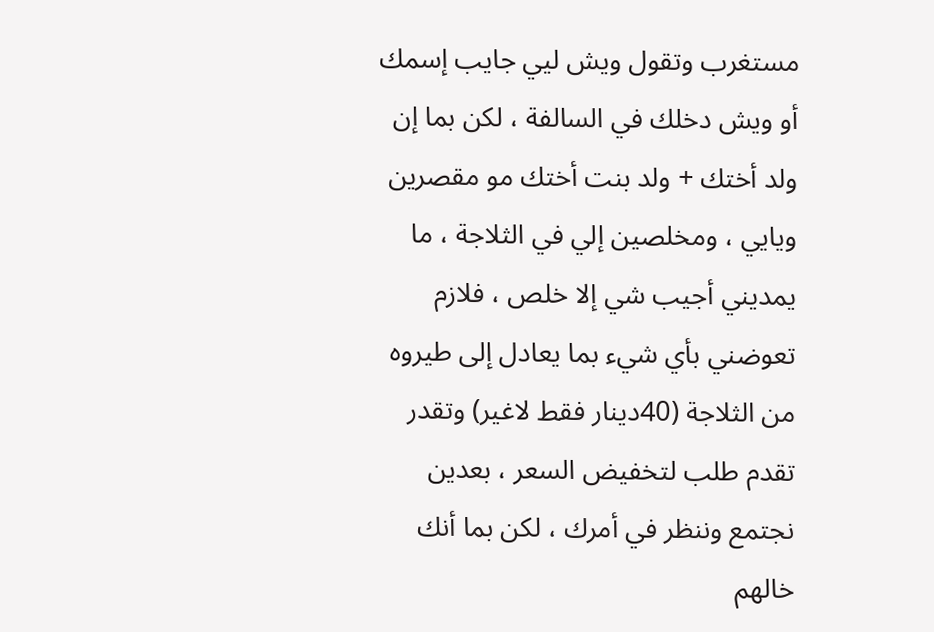مستغرب وتقول ويش ليي جايب إسمك أو ويش دخلك في السالفة ، لكن بما إن ولد أختك + ولد بنت أختك مو مقصرين ويايي ، ومخلصين إلي في الثلاجة ، ما يمديني أجيب شي إلا خلص ، فلازم تعوضني بأي شيء بما يعادل إلى طيروه من الثلاجة (40دينار فقط لاغير) وتقدر تقدم طلب لتخفيض السعر ، بعدين نجتمع وننظر في أمرك ، لكن بما أنك خالهم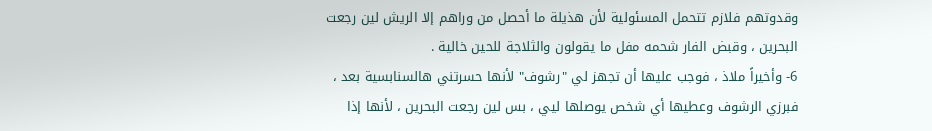وقدوتهم فلازم تتحمل المسئولية لأن هذيلة ما أحصل من وراهم إلا الريش لين رجعت البحرين ، وقبض الفار شحمه مفل ما يقولون والثلاجة للحين خالية .
6- وأخيراً ملاذ ، فوجب عليها أن تجهز لي "رشوف" لأنها حسرتني هالسنابسية بعد ، فبرزي الرشوف وعطيها أي شخص يوصلها ليي ، بس لين رجعت البحرين ، لأنها إذا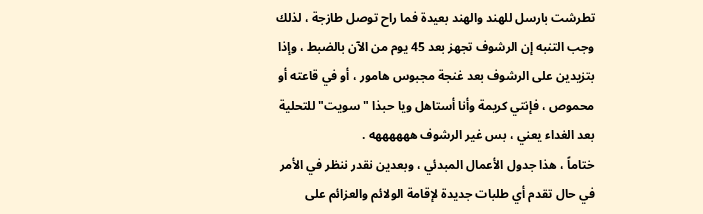تطرشت بارسل للهند والهند بعيدة فما راح توصل طازجة ، لذلك وجب التنبه إن الرشوف تجهز بعد 45 يوم من الآن بالضبط ، وإذا بتزيدين على الرشوف بعد غنجة مجبوس هامور ، أو في قاعته أو محموص ، فإنتي كريمة وأنا أستاهل ويا حبذا "سويت" للتحلية بعد الغداء يعني ، بس غير الرشوف ههههههه .
ختاماً ، هذا جدول الأعمال المبدئي ، وبعدين نقدر ننظر في الأمر في حال تقدم أي طلبات جديدة لإقامة الولائم والعزائم على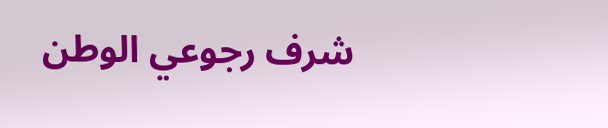شرف رجوعي الوطن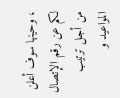، وحينها سوف أعلن لكم عن رقم الإتصال من أجل ترتيب المواعيد و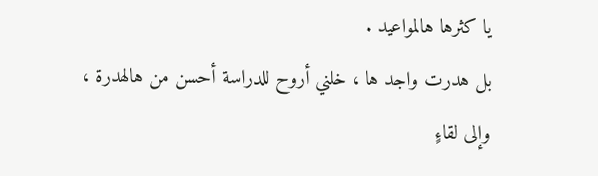يا كثرها هالمواعيد .
بل هدرت واجد ها ، خلني أروح للدراسة أحسن من هالهدرة ، وإلى لقاءٍ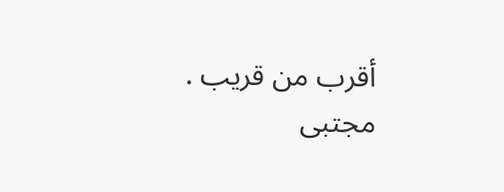أقرب من قريب .
مجتبى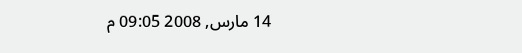14 مارس, 2008 09:05 م